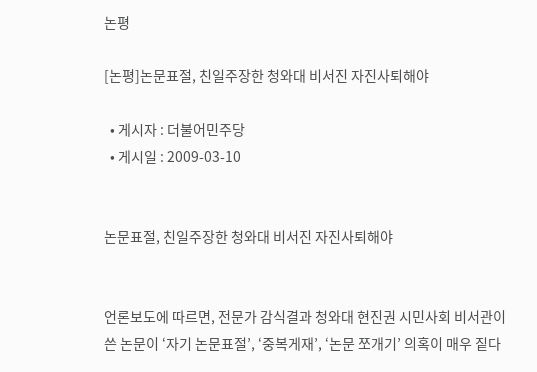논평

[논평]논문표절, 친일주장한 청와대 비서진 자진사퇴해야

  • 게시자 : 더불어민주당
  • 게시일 : 2009-03-10


논문표절, 친일주장한 청와대 비서진 자진사퇴해야


언론보도에 따르면, 전문가 감식결과 청와대 현진권 시민사회 비서관이 쓴 논문이 ‘자기 논문표절’, ‘중복게재’, ‘논문 쪼개기’ 의혹이 매우 짙다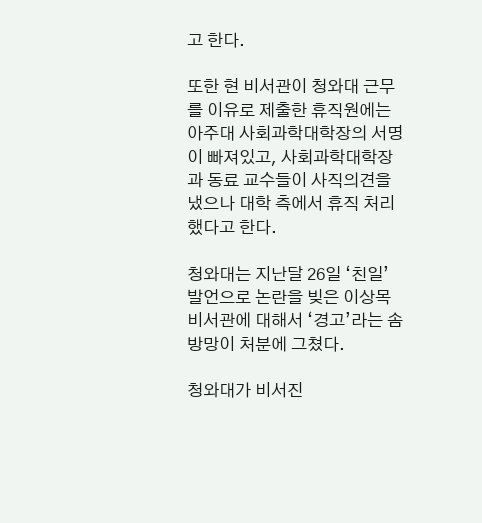고 한다.

또한 현 비서관이 청와대 근무를 이유로 제출한 휴직원에는 아주대 사회과학대학장의 서명이 빠져있고, 사회과학대학장과 동료 교수들이 사직의견을 냈으나 대학 측에서 휴직 처리했다고 한다.

청와대는 지난달 26일 ‘친일’발언으로 논란을 빚은 이상목 비서관에 대해서 ‘경고’라는 솜방망이 처분에 그쳤다.

청와대가 비서진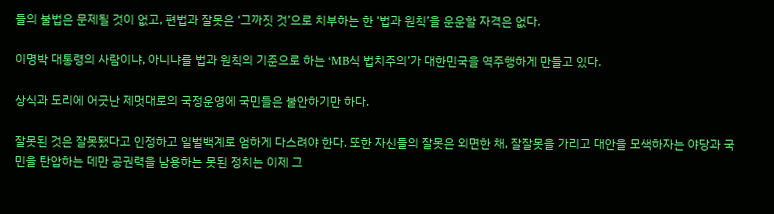들의 불법은 문제될 것이 없고, 편법과 잘못은 ‘그까짓 것’으로 치부하는 한 ‘법과 원칙’을 운운할 자격은 없다.

이명박 대통령의 사람이냐, 아니냐를 법과 원칙의 기준으로 하는 ‘MB식 법치주의’가 대한민국을 역주행하게 만들고 있다.

상식과 도리에 어긋난 제멋대로의 국정운영에 국민들은 불안하기만 하다.

잘못된 것은 잘못됐다고 인정하고 일벌백계로 엄하게 다스려야 한다. 또한 자신들의 잘못은 외면한 채, 잘잘못을 가리고 대안을 모색하자는 야당과 국민을 탄압하는 데만 공권력을 남용하는 못된 정치는 이제 그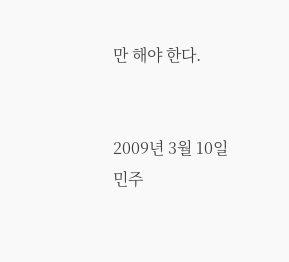만 해야 한다.


2009년 3월 10일
민주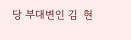당 부대변인 김  현